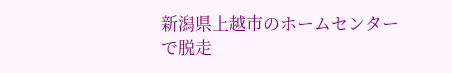新潟県上越市のホームセンターで脱走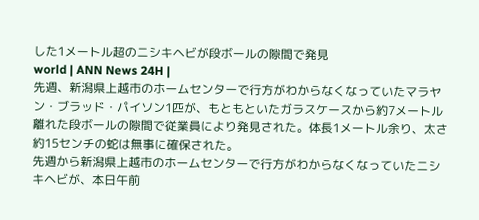した1メートル超のニシキヘビが段ボールの隙間で発見
world | ANN News 24H |
先週、新潟県上越市のホームセンターで行方がわからなくなっていたマラヤン・ブラッド・パイソン1匹が、もともといたガラスケースから約7メートル離れた段ボールの隙間で従業員により発見された。体長1メートル余り、太さ約15センチの蛇は無事に確保された。
先週から新潟県上越市のホームセンターで行方がわからなくなっていたニシキヘビが、本日午前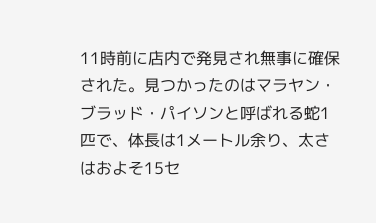11時前に店内で発見され無事に確保された。見つかったのはマラヤン・ブラッド・パイソンと呼ばれる蛇1匹で、体長は1メートル余り、太さはおよそ15セ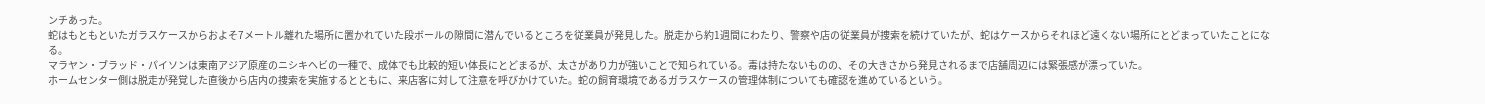ンチあった。
蛇はもともといたガラスケースからおよそ7メートル離れた場所に置かれていた段ボールの隙間に潜んでいるところを従業員が発見した。脱走から約1週間にわたり、警察や店の従業員が捜索を続けていたが、蛇はケースからそれほど遠くない場所にとどまっていたことになる。
マラヤン・ブラッド・パイソンは東南アジア原産のニシキヘビの一種で、成体でも比較的短い体長にとどまるが、太さがあり力が強いことで知られている。毒は持たないものの、その大きさから発見されるまで店舗周辺には緊張感が漂っていた。
ホームセンター側は脱走が発覚した直後から店内の捜索を実施するとともに、来店客に対して注意を呼びかけていた。蛇の飼育環境であるガラスケースの管理体制についても確認を進めているという。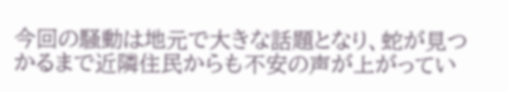今回の騒動は地元で大きな話題となり、蛇が見つかるまで近隣住民からも不安の声が上がってい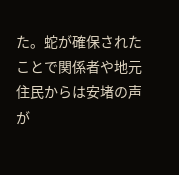た。蛇が確保されたことで関係者や地元住民からは安堵の声が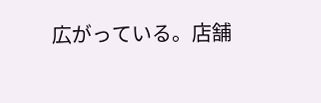広がっている。店舗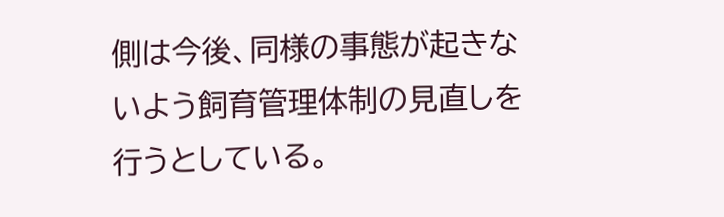側は今後、同様の事態が起きないよう飼育管理体制の見直しを行うとしている。